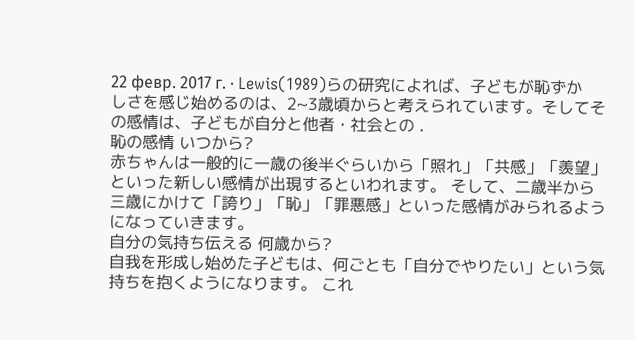22 февр. 2017 г. · Lewis(1989)らの研究によれば、子どもが恥ずかしさを感じ始めるのは、2~3歳頃からと考えられています。そしてその感情は、子どもが自分と他者・社会との .
恥の感情 いつから?
赤ちゃんは一般的に一歳の後半ぐらいから「照れ」「共感」「羨望」といった新しい感情が出現するといわれます。 そして、二歳半から三歳にかけて「誇り」「恥」「罪悪感」といった感情がみられるようになっていきます。
自分の気持ち伝える 何歳から?
自我を形成し始めた子どもは、何ごとも「自分でやりたい」という気持ちを抱くようになります。 これ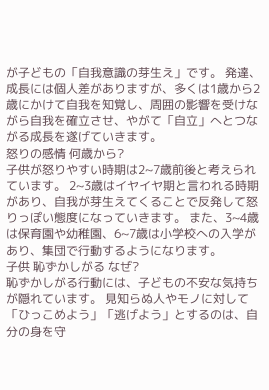が子どもの「自我意識の芽生え」です。 発達、成長には個人差がありますが、多くは1歳から2歳にかけて自我を知覚し、周囲の影響を受けながら自我を確立させ、やがて「自立」へとつながる成長を遂げていきます。
怒りの感情 何歳から?
子供が怒りやすい時期は2~7歳前後と考えられています。 2~3歳はイヤイヤ期と言われる時期があり、自我が芽生えてくることで反発して怒りっぽい態度になっていきます。 また、3~4歳は保育園や幼稚園、6~7歳は小学校への入学があり、集団で行動するようになります。
子供 恥ずかしがる なぜ?
恥ずかしがる行動には、子どもの不安な気持ちが隠れています。 見知らぬ人やモノに対して「ひっこめよう」「逃げよう」とするのは、自分の身を守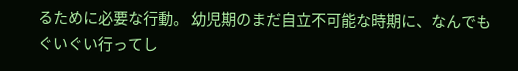るために必要な行動。 幼児期のまだ自立不可能な時期に、なんでもぐいぐい行ってし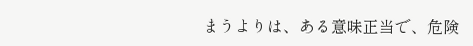まうよりは、ある意味正当で、危険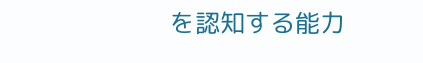を認知する能力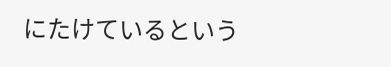にたけているという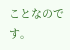ことなのです。